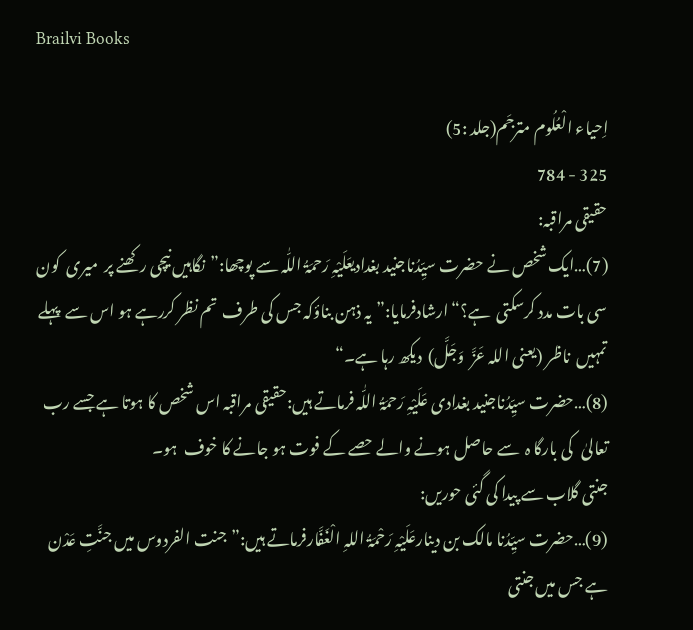Brailvi Books

اِحیاء الْعُلُوم مترجَم(جلد :5)
325 - 784
حقیقی مراقبہ:
(7)…ایک شخص نے حضرت سیِّدُناجنید بغدادیعَلَیْہِ رَحمَۃُ اللّٰہ سے پوچھا:”نگاہیں نیچی رکھنے پر  میری  کون   سی بات مدد کرسکتی  ہے؟“ارشادفرمایا:”یہ ذہن بناؤکہ جس کی طرف  تم نظر کررہے ہو اس سے  پہلے  تمہیں  ناظر (یعنی اللہ عَزَّ  وَجَلَّ)  دیکھ رہا ہے۔“
(8)…حضرت سیِّدُناجنید بغدادی عَلَیْہِ رَحمَۃُ اللّٰہ فرماتے ہیں:حقیقی مراقبہ اس شخص کا ہوتا ہے جسے رب تعالیٰ   کی بارگا ہ  سے حاصل ہونے والے حصے کے فوت ہو جانے کا خوف  ہو۔
جنتی گلاب سے پیدا کی گئی حوریں:
(9)…حضرت سیِّدُنا مالک بن دینارعَلَیْہِ رَحْمَۃُ اللہِ الْغَفَّارفرماتے ہیں:”جنت الفردوس میں جنَّتِ عَدْن ہے جس میں جنتی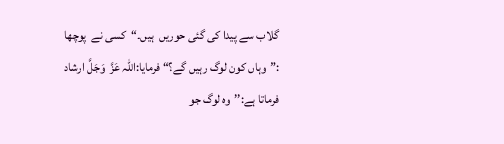گلاب سے پیدا کی گئی حوریں  ہیں۔“کسی نے  پوچھا :”وہاں کون لوگ رہیں گے؟“ فرمایا:اللہ عَزَّ  وَجَلَّ ارشاد فرماتا ہے:’’وہ لوگ جو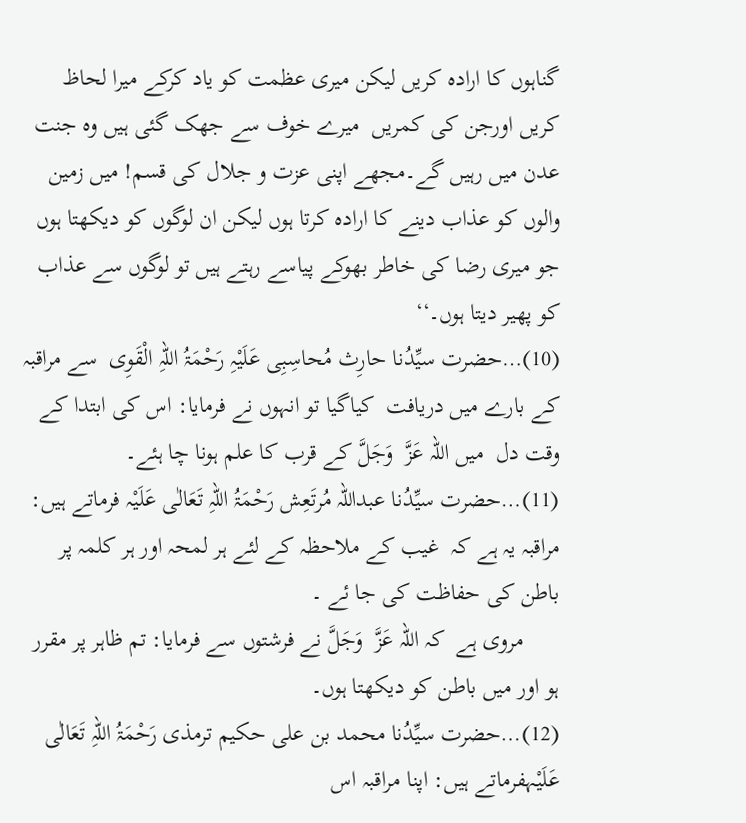گناہوں کا ارادہ کریں لیکن میری عظمت کو یاد کرکے میرا لحاظ کریں اورجن کی کمریں  میرے خوف سے جھک گئی ہیں وہ جنت عدن میں رہیں گے۔مجھے اپنی عزت و جلال کی قسم! میں زمین والوں کو عذاب دینے کا ارادہ کرتا ہوں لیکن ان لوگوں کو دیکھتا ہوں جو میری رضا کی خاطر بھوکے پیاسے رہتے ہیں تو لوگوں سے عذاب کو پھیر دیتا ہوں۔‘‘
(10)…حضرت سیِّدُنا حارِث مُحاسِبِی عَلَیْہِ رَحْمَۃُ اللہِ الْقَوِی  سے مراقبہ کے بارے میں دریافت  کیاگیا تو انہوں نے فرمایا: اس کی ابتدا کے وقت دل  میں اللہ عَزَّ  وَجَلَّ کے قرب کا علم ہونا چا ہئے۔
(11)…حضرت سیِّدُنا عبداللہ مُرتَعِش رَحْمَۃُ اللہِ تَعَالٰی عَلَیْہ فرماتے ہیں: مراقبہ یہ ہے کہ  غیب کے ملاحظہ کے لئے ہر لمحہ اور ہر کلمہ پر باطن کی حفاظت کی جا ئے ۔
      مروی ہے  کہ اللہ عَزَّ  وَجَلَّ نے فرشتوں سے فرمایا: تم ظاہر پر مقرر ہو اور میں باطن کو دیکھتا ہوں۔
(12)…حضرت سیِّدُنا محمد بن علی حکیم ترمذی رَحْمَۃُ اللہِ تَعَالٰی عَلَیْہفرماتے ہیں: اپنا مراقبہ اس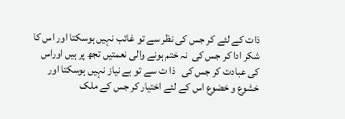ذات کے لئے کر جس کی نظر سے تو غائب نہیں ہوسکتا اور اس کا شکر ادا کر جس کی  نہ ختم ہونے والی نعمتیں تجھ پر ہیں اوراس کی عبادت کر جس کی   ذا ت سے تو بے نیاز نہیں ہوسکتا اور  خشوع و خضوع اس کے لئے اختیار کر جس کے ملک